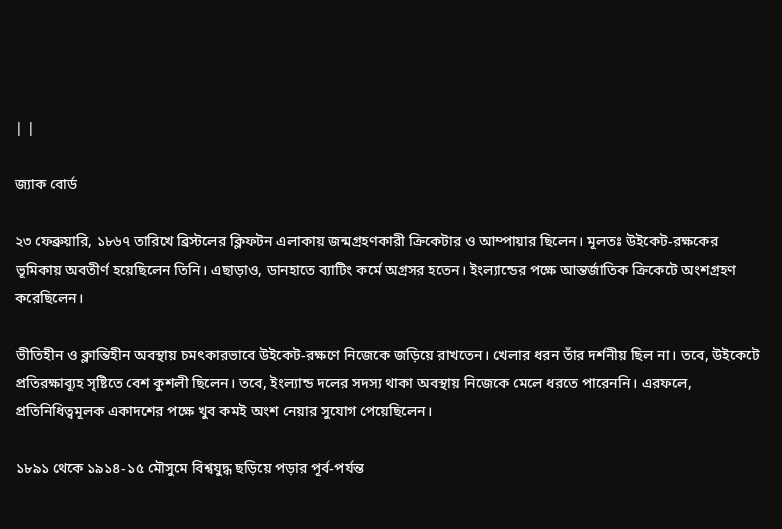| |

জ্যাক বোর্ড

২৩ ফেব্রুয়ারি, ১৮৬৭ তারিখে ব্রিস্টলের ক্লিফটন এলাকায় জন্মগ্রহণকারী ক্রিকেটার ও আম্পায়ার ছিলেন। মূলতঃ উইকেট-রক্ষকের ভূমিকায় অবতীর্ণ হয়েছিলেন তিনি। এছাড়াও, ডানহাতে ব্যাটিং কর্মে অগ্রসর হতেন। ইংল্যান্ডের পক্ষে আন্তর্জাতিক ক্রিকেটে অংশগ্রহণ করেছিলেন।

ভীতিহীন ও ক্লান্তিহীন অবস্থায় চমৎকারভাবে উইকেট-রক্ষণে নিজেকে জড়িয়ে রাখতেন। খেলার ধরন তাঁর দর্শনীয় ছিল না। তবে, উইকেটে প্রতিরক্ষাব্যূহ সৃষ্টিতে বেশ কুশলী ছিলেন। তবে, ইংল্যান্ড দলের সদস্য থাকা অবস্থায় নিজেকে মেলে ধরতে পারেননি। এরফলে, প্রতিনিধিত্বমূলক একাদশের পক্ষে খুব কমই অংশ নেয়ার সুযোগ পেয়েছিলেন।

১৮৯১ থেকে ১৯১৪-১৫ মৌসুমে বিশ্বযুদ্ধ ছড়িয়ে পড়ার পূর্ব-পর্যন্ত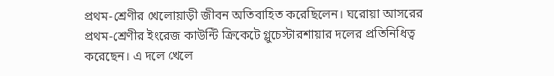প্রথম-শ্রেণীর খেলোয়াড়ী জীবন অতিবাহিত করেছিলেন। ঘরোয়া আসরের প্রথম-শ্রেণীর ইংরেজ কাউন্টি ক্রিকেটে গ্লুচেস্টারশায়ার দলের প্রতিনিধিত্ব করেছেন। এ দলে খেলে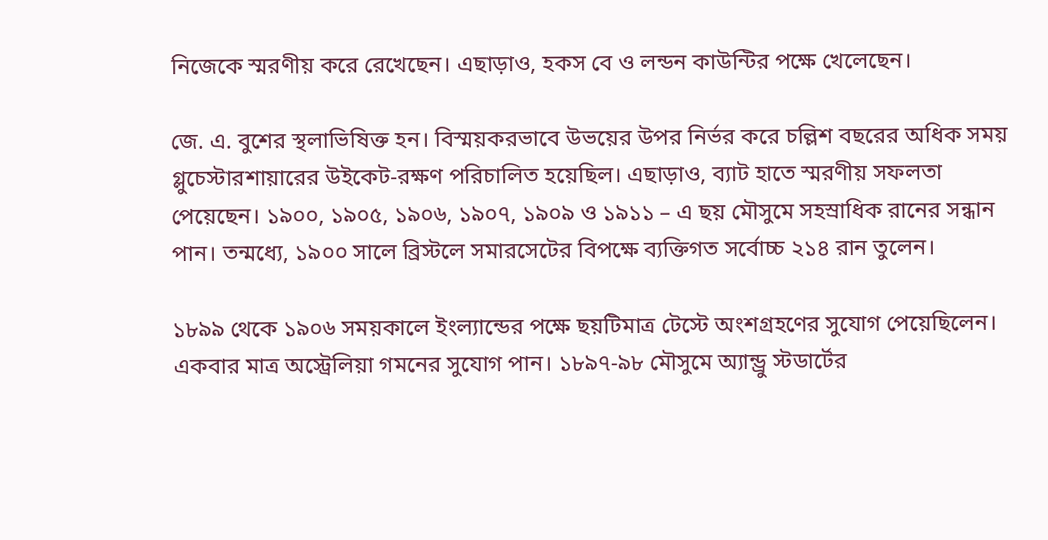নিজেকে স্মরণীয় করে রেখেছেন। এছাড়াও, হকস বে ও লন্ডন কাউন্টির পক্ষে খেলেছেন।

জে. এ. বুশের স্থলাভিষিক্ত হন। বিস্ময়করভাবে উভয়ের উপর নির্ভর করে চল্লিশ বছরের অধিক সময় গ্লুচেস্টারশায়ারের উইকেট-রক্ষণ পরিচালিত হয়েছিল। এছাড়াও, ব্যাট হাতে স্মরণীয় সফলতা পেয়েছেন। ১৯০০, ১৯০৫, ১৯০৬, ১৯০৭, ১৯০৯ ও ১৯১১ – এ ছয় মৌসুমে সহস্রাধিক রানের সন্ধান পান। তন্মধ্যে, ১৯০০ সালে ব্রিস্টলে সমারসেটের বিপক্ষে ব্যক্তিগত সর্বোচ্চ ২১৪ রান তুলেন।

১৮৯৯ থেকে ১৯০৬ সময়কালে ইংল্যান্ডের পক্ষে ছয়টিমাত্র টেস্টে অংশগ্রহণের সুযোগ পেয়েছিলেন। একবার মাত্র অস্ট্রেলিয়া গমনের সুযোগ পান। ১৮৯৭-৯৮ মৌসুমে অ্যান্ড্রু স্টডার্টের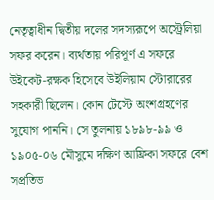নেতৃত্বাধীন দ্বিতীয় দলের সদস্যরূপে অস্ট্রেলিয়া সফর করেন। ব্যর্থতায় পরিপূর্ণ এ সফরে উইকেট-রক্ষক হিসেবে উইলিয়াম স্টোরারের সহকারী ছিলেন। কোন টেস্টে অংশগ্রহণের সুযোগ পাননি। সে তুলনায় ১৮৯৮-৯৯ ও ১৯০৫-০৬ মৌসুমে দক্ষিণ আফ্রিকা সফরে বেশ সপ্রতিভ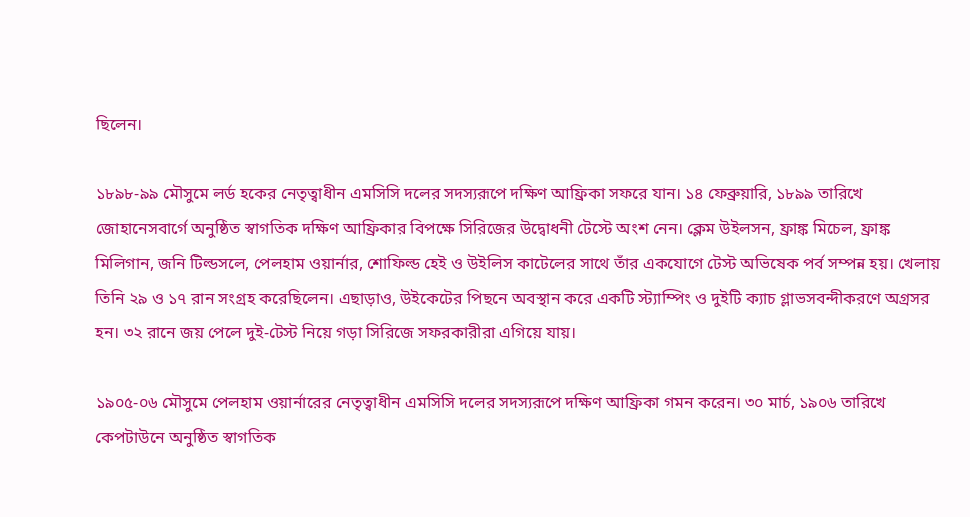ছিলেন।

১৮৯৮-৯৯ মৌসুমে লর্ড হকের নেতৃত্বাধীন এমসিসি দলের সদস্যরূপে দক্ষিণ আফ্রিকা সফরে যান। ১৪ ফেব্রুয়ারি, ১৮৯৯ তারিখে জোহানেসবার্গে অনুষ্ঠিত স্বাগতিক দক্ষিণ আফ্রিকার বিপক্ষে সিরিজের উদ্বোধনী টেস্টে অংশ নেন। ক্লেম উইলসন, ফ্রাঙ্ক মিচেল, ফ্রাঙ্ক মিলিগান, জনি টিল্ডসলে, পেলহাম ওয়ার্নার, শোফিল্ড হেই ও উইলিস কাটেলের সাথে তাঁর একযোগে টেস্ট অভিষেক পর্ব সম্পন্ন হয়। খেলায় তিনি ২৯ ও ১৭ রান সংগ্রহ করেছিলেন। এছাড়াও, উইকেটের পিছনে অবস্থান করে একটি স্ট্যাম্পিং ও দুইটি ক্যাচ গ্লাভসবন্দীকরণে অগ্রসর হন। ৩২ রানে জয় পেলে দুই-টেস্ট নিয়ে গড়া সিরিজে সফরকারীরা এগিয়ে যায়।

১৯০৫-০৬ মৌসুমে পেলহাম ওয়ার্নারের নেতৃত্বাধীন এমসিসি দলের সদস্যরূপে দক্ষিণ আফ্রিকা গমন করেন। ৩০ মার্চ, ১৯০৬ তারিখে কেপটাউনে অনুষ্ঠিত স্বাগতিক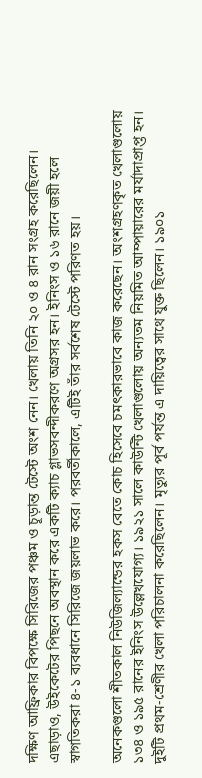দক্ষিণ আফ্রিকার বিপক্ষে সিরিজের পঞ্চম ও চূড়ান্ত টেস্টে অংশ নেন। খেলায় তিনি ২০ ও ৪ রান সংগ্রহ করেছিলেন। এছাড়াও, উইকেটের পিছনে অবস্থান করে একটি ক্যাচ গ্লাভসবন্দীকরণে অগ্রসর হন। ইনিংস ও ১৬ রানে জয়ী হলে স্বাগতিকরা ৪-১ ব্যবধানে সিরিজে জয়লাভ করে। পরবর্তীকালে, এটিই তাঁর সর্বশেষ টেস্টে পরিণত হয়।

অনেকগুলো শীতকাল নিউজিল্যান্ডের হকস বেতে কোচ হিসেবে চমৎকারভাবে কাজ করেছেন। অংশগ্রহণকৃত খেলাগুলোয় ১৩৪ ও ১৯৫ রানের ইনিংস উল্লেখযোগ্য। ১৯২১ সালে কাউন্টি খেলাগুলোয় অন্যতম নিয়মিত আম্পায়ারের মর্যাদাপ্রাপ্ত হন। দুইটি প্রথম-শ্রেণীর খেলা পরিচালনা করেছিলেন। মৃত্যুর পূর্ব পর্যন্ত এ দায়িত্বের সাথে যুক্ত ছিলেন। ১৯০১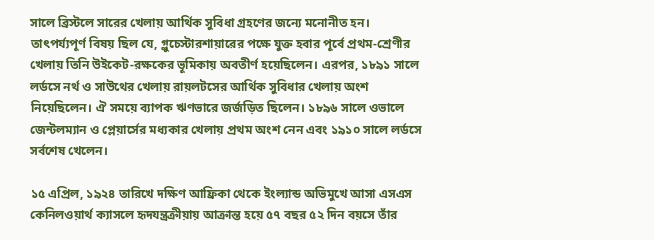সালে ব্রিস্টলে সারের খেলায় আর্থিক সুবিধা গ্রহণের জন্যে মনোনীত হন। তাৎপর্য্যপূর্ণ বিষয় ছিল যে, গ্লুচেস্টারশায়ারের পক্ষে যুক্ত হবার পূর্বে প্রথম-শ্রেণীর খেলায় তিনি উইকেট-রক্ষকের ভূমিকায় অবতীর্ণ হয়েছিলেন। এরপর, ১৮৯১ সালে লর্ডসে নর্থ ও সাউথের খেলায় রায়লটসের আর্থিক সুবিধার খেলায় অংশ নিয়েছিলেন। ঐ সময়ে ব্যাপক ঋণভারে জর্জড়িত ছিলেন। ১৮৯৬ সালে ওভালে জেন্টলম্যান ও প্লেয়ার্সের মধ্যকার খেলায় প্রথম অংশ নেন এবং ১৯১০ সালে লর্ডসে সর্বশেষ খেলেন।

১৫ এপ্রিল, ১৯২৪ তারিখে দক্ষিণ আফ্রিকা থেকে ইংল্যান্ড অভিমুখে আসা এসএস কেনিলওয়ার্থ ক্যাসলে হৃদযন্ত্রক্রীয়ায় আক্রান্ত হয়ে ৫৭ বছর ৫২ দিন বয়সে তাঁর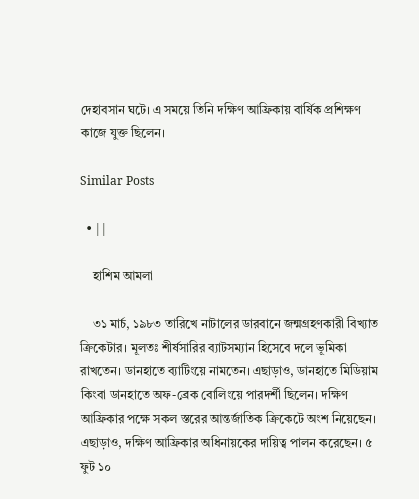দেহাবসান ঘটে। এ সময়ে তিনি দক্ষিণ আফ্রিকায় বার্ষিক প্রশিক্ষণ কাজে যুক্ত ছিলেন।

Similar Posts

  • | |

    হাশিম আমলা

    ৩১ মার্চ, ১৯৮৩ তারিখে নাটালের ডারবানে জন্মগ্রহণকারী বিখ্যাত ক্রিকেটার। মূলতঃ শীর্ষসারির ব্যাটসম্যান হিসেবে দলে ভূমিকা রাখতেন। ডানহাতে ব্যাটিংয়ে নামতেন। এছাড়াও, ডানহাতে মিডিয়াম কিংবা ডানহাতে অফ-ব্রেক বোলিংয়ে পারদর্শী ছিলেন। দক্ষিণ আফ্রিকার পক্ষে সকল স্তরের আন্তর্জাতিক ক্রিকেটে অংশ নিয়েছেন। এছাড়াও, দক্ষিণ আফ্রিকার অধিনায়কের দায়িত্ব পালন করেছেন। ৫ ফুট ১০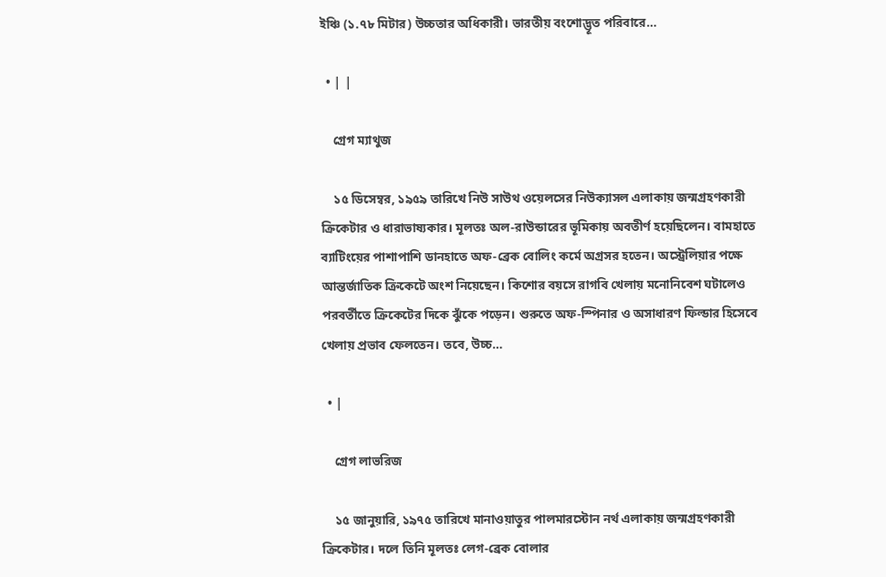ইঞ্চি (১.৭৮ মিটার) উচ্চতার অধিকারী। ভারতীয় বংশোদ্ভূত পরিবারে…

  • | |

    গ্রেগ ম্যাথুজ

    ১৫ ডিসেম্বর, ১৯৫৯ তারিখে নিউ সাউথ ওয়েলসের নিউক্যাসল এলাকায় জন্মগ্রহণকারী ক্রিকেটার ও ধারাভাষ্যকার। মূলতঃ অল-রাউন্ডারের ভূমিকায় অবতীর্ণ হয়েছিলেন। বামহাতে ব্যাটিংয়ের পাশাপাশি ডানহাতে অফ-ব্রেক বোলিং কর্মে অগ্রসর হতেন। অস্ট্রেলিয়ার পক্ষে আন্তর্জাতিক ক্রিকেটে অংশ নিয়েছেন। কিশোর বয়সে রাগবি খেলায় মনোনিবেশ ঘটালেও পরবর্তীতে ক্রিকেটের দিকে ঝুঁকে পড়েন। শুরুতে অফ-স্পিনার ও অসাধারণ ফিল্ডার হিসেবে খেলায় প্রভাব ফেলতেন। তবে, উচ্চ…

  • |

    গ্রেগ লাভরিজ

    ১৫ জানুয়ারি, ১৯৭৫ তারিখে মানাওয়াতুর পালমারস্টোন নর্থ এলাকায় জন্মগ্রহণকারী ক্রিকেটার। দলে তিনি মূলতঃ লেগ-ব্রেক বোলার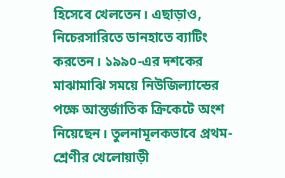হিসেবে খেলতেন। এছাড়াও, নিচেরসারিতে ডানহাতে ব্যাটিং করতেন। ১৯৯০-এর দশকের মাঝামাঝি সময়ে নিউজিল্যান্ডের পক্ষে আন্তর্জাতিক ক্রিকেটে অংশ নিয়েছেন। তুলনামূলকভাবে প্রথম-শ্রেণীর খেলোয়াড়ী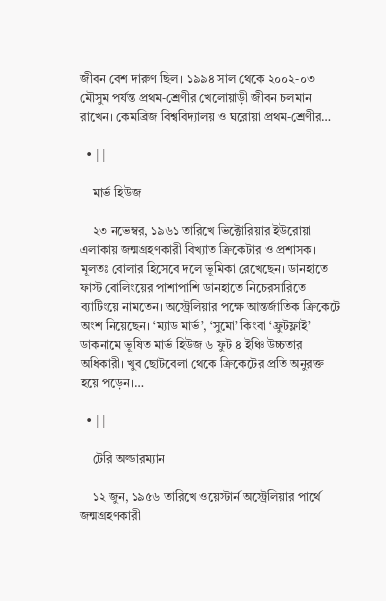জীবন বেশ দারুণ ছিল। ১৯৯৪ সাল থেকে ২০০২-০৩ মৌসুম পর্যন্ত প্রথম-শ্রেণীর খেলোয়াড়ী জীবন চলমান রাখেন। কেমব্রিজ বিশ্ববিদ্যালয় ও ঘরোয়া প্রথম-শ্রেণীর…

  • | |

    মার্ভ হিউজ

    ২৩ নভেম্বর, ১৯৬১ তারিখে ভিক্টোরিয়ার ইউরোয়া এলাকায় জন্মগ্রহণকারী বিখ্যাত ক্রিকেটার ও প্রশাসক। মূলতঃ বোলার হিসেবে দলে ভূমিকা রেখেছেন। ডানহাতে ফাস্ট বোলিংয়ের পাশাপাশি ডানহাতে নিচেরসারিতে ব্যাটিংয়ে নামতেন। অস্ট্রেলিয়ার পক্ষে আন্তর্জাতিক ক্রিকেটে অংশ নিয়েছেন। ‘ম্যাড মার্ভ’, ‘সুমো’ কিংবা ‘ফ্রুটফ্লাই’ ডাকনামে ভূষিত মার্ভ হিউজ ৬ ফুট ৪ ইঞ্চি উচ্চতার অধিকারী। খুব ছোটবেলা থেকে ক্রিকেটের প্রতি অনুরক্ত হয়ে পড়েন।…

  • | |

    টেরি অল্ডারম্যান

    ১২ জুন, ১৯৫৬ তারিখে ওয়েস্টার্ন অস্ট্রেলিয়ার পার্থে জন্মগ্রহণকারী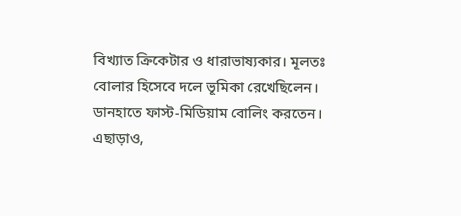বিখ্যাত ক্রিকেটার ও ধারাভাষ্যকার। মূলতঃ বোলার হিসেবে দলে ভূমিকা রেখেছিলেন। ডানহাতে ফাস্ট-মিডিয়াম বোলিং করতেন। এছাড়াও,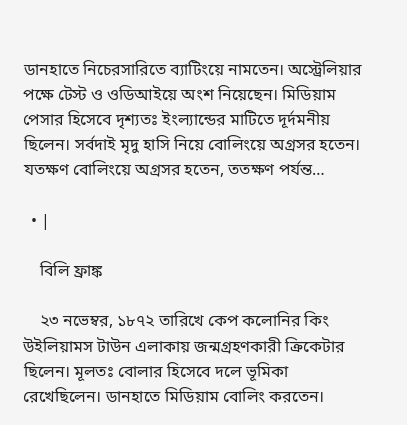ডানহাতে নিচেরসারিতে ব্যাটিংয়ে নামতেন। অস্ট্রেলিয়ার পক্ষে টেস্ট ও ওডিআইয়ে অংশ নিয়েছেন। মিডিয়াম পেসার হিসেবে দৃশ্যতঃ ইংল্যান্ডের মাটিতে দূর্দমনীয় ছিলেন। সর্বদাই মৃদু হাসি নিয়ে বোলিংয়ে অগ্রসর হতেন। যতক্ষণ বোলিংয়ে অগ্রসর হতেন, ততক্ষণ পর্যন্ত…

  • |

    বিলি ফ্রাঙ্ক

    ২৩ নভেম্বর, ১৮৭২ তারিখে কেপ কলোনির কিং উইলিয়ামস টাউন এলাকায় জন্মগ্রহণকারী ক্রিকেটার ছিলেন। মূলতঃ বোলার হিসেবে দলে ভূমিকা রেখেছিলেন। ডানহাতে মিডিয়াম বোলিং করতেন।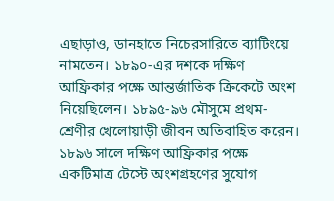এছাড়াও, ডানহাতে নিচেরসারিতে ব্যাটিংয়ে নামতেন। ১৮৯০-এর দশকে দক্ষিণ আফ্রিকার পক্ষে আন্তর্জাতিক ক্রিকেটে অংশ নিয়েছিলেন। ১৮৯৫-৯৬ মৌসুমে প্রথম-শ্রেণীর খেলোয়াড়ী জীবন অতিবাহিত করেন। ১৮৯৬ সালে দক্ষিণ আফ্রিকার পক্ষে একটিমাত্র টেস্টে অংশগ্রহণের সুযোগ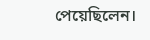পেয়েছিলেন।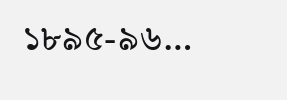১৮৯৫-৯৬…